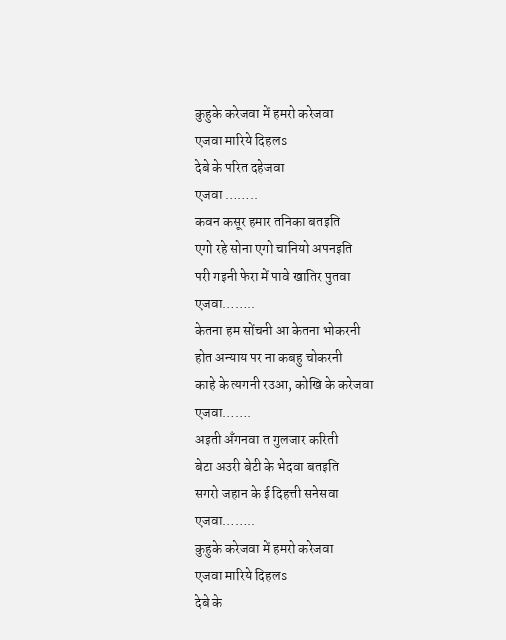कुहुके करेजवा में हमरो करेजवा
एजवा मारिये दिहलs
देबे के परित दहेजवा
एजवा ……..
कवन कसूर हमार तनिका बतइति
एगो रहे सोना एगो चानियो अपनइति
परी गइनी फेरा में पावे खातिर पुतवा
एजवा……..
केतना हम सोंचनी आ केतना भोकरनी
होत अन्याय पर ना कबहु चोकरनी
काहे के त्यगनी रउआ, कोखि के करेजवा
एजवा…….
अइती अँगनवा त गुलजार करिती
बेटा अउरी बेटी के भेदवा बतइति
सगरो जहान के ई दिहत्ती सनेसवा
एजवा……..
कुहुके करेजवा में हमरो करेजवा
एजवा मारिये दिहलs
देबे के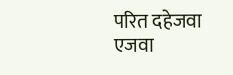परित दहेजवा
एजवा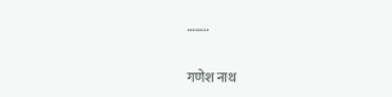……..

गणेश नाथ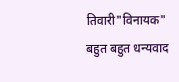तिवारी"विनायक"
बहुत बहुत धन्यवाद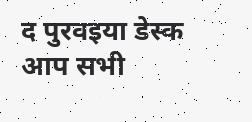द पुरवइया डेस्क
आप सभी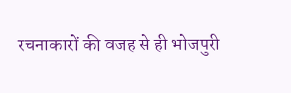रचनाकारों की वजह से ही भोजपुरी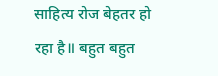साहित्य रोज बेहतर हो रहा है॥ बहुत बहुत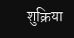शुक्रिया